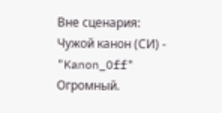Вне сценария: Чужой канон (СИ) - "Kanon_Off"
Огромный.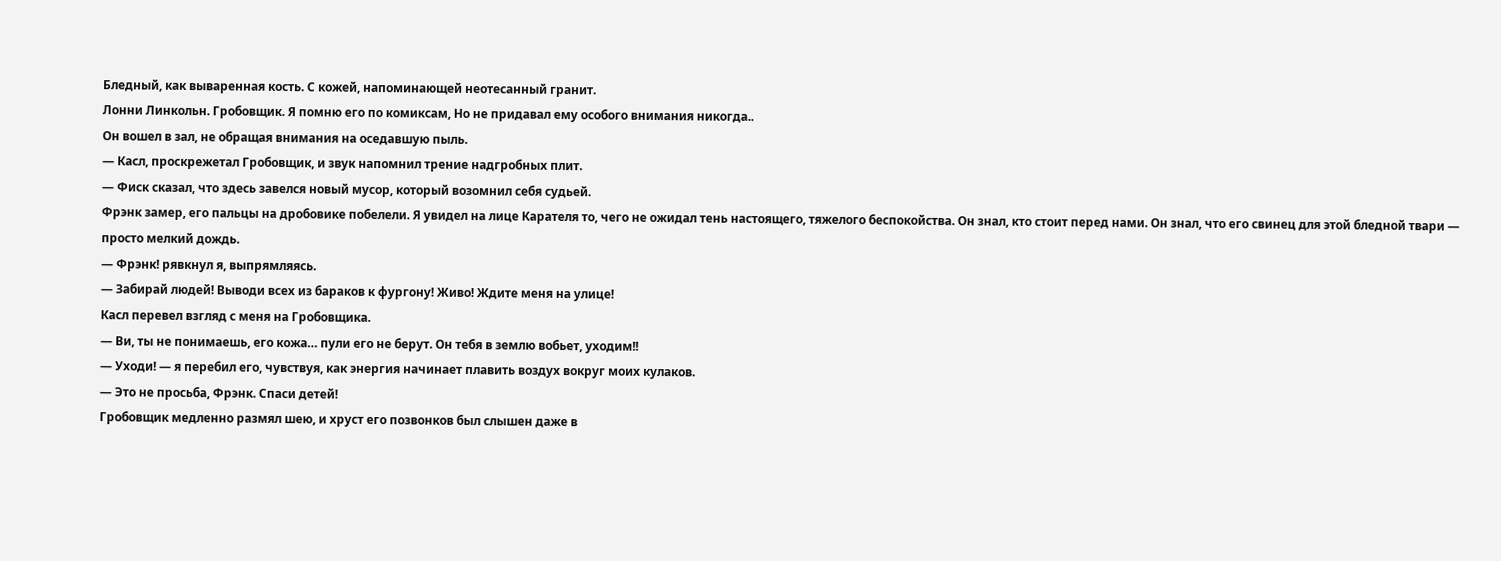Бледный, как вываренная кость. С кожей, напоминающей неотесанный гранит.
Лонни Линкольн. Гробовщик. Я помню его по комиксам, Но не придавал ему особого внимания никогда..
Он вошел в зал, не обращая внимания на оседавшую пыль.
— Касл, проскрежетал Гробовщик, и звук напомнил трение надгробных плит.
— Фиск сказал, что здесь завелся новый мусор, который возомнил себя судьей.
Фрэнк замер, его пальцы на дробовике побелели. Я увидел на лице Карателя то, чего не ожидал тень настоящего, тяжелого беспокойства. Он знал, кто стоит перед нами. Он знал, что его свинец для этой бледной твари — просто мелкий дождь.
— Фрэнк! рявкнул я, выпрямляясь.
— Забирай людей! Выводи всех из бараков к фургону! Живо! Ждите меня на улице!
Касл перевел взгляд с меня на Гробовщика.
— Ви, ты не понимаешь, его кожа… пули его не берут. Он тебя в землю вобьет, уходим!!
— Уходи! — я перебил его, чувствуя, как энергия начинает плавить воздух вокруг моих кулаков.
— Это не просьба, Фрэнк. Спаси детей!
Гробовщик медленно размял шею, и хруст его позвонков был слышен даже в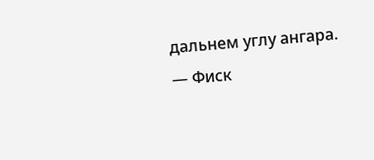дальнем углу ангара.
— Фиск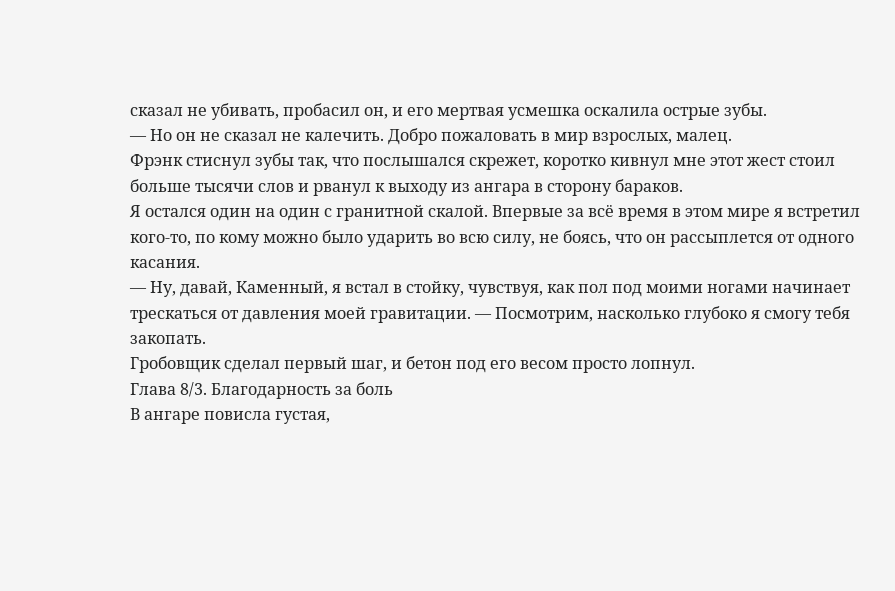сказал не убивать, пробасил он, и его мертвая усмешка оскалила острые зубы.
— Но он не сказал не калечить. Добро пожаловать в мир взрослых, малец.
Фрэнк стиснул зубы так, что послышался скрежет, коротко кивнул мне этот жест стоил больше тысячи слов и рванул к выходу из ангара в сторону бараков.
Я остался один на один с гранитной скалой. Впервые за всё время в этом мире я встретил кого-то, по кому можно было ударить во всю силу, не боясь, что он рассыплется от одного касания.
— Ну, давай, Каменный, я встал в стойку, чувствуя, как пол под моими ногами начинает трескаться от давления моей гравитации. — Посмотрим, насколько глубоко я смогу тебя закопать.
Гробовщик сделал первый шаг, и бетон под его весом просто лопнул.
Глава 8/3. Благодарность за боль
В ангаре повисла густая,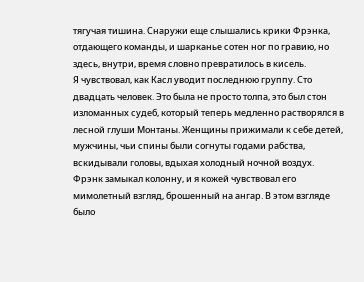тягучая тишина. Снаружи еще слышались крики Фрэнка, отдающего команды, и шарканье сотен ног по гравию, но здесь, внутри, время словно превратилось в кисель.
Я чувствовал, как Касл уводит последнюю группу. Сто двадцать человек. Это была не просто толпа, это был стон изломанных судеб, который теперь медленно растворялся в лесной глуши Монтаны. Женщины прижимали к себе детей, мужчины, чьи спины были согнуты годами рабства, вскидывали головы, вдыхая холодный ночной воздух. Фрэнк замыкал колонну, и я кожей чувствовал его мимолетный взгляд, брошенный на ангар. В этом взгляде было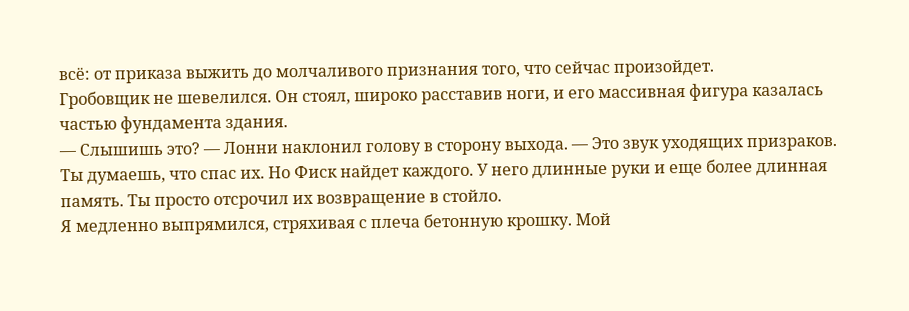всё: от приказа выжить до молчаливого признания того, что сейчас произойдет.
Гробовщик не шевелился. Он стоял, широко расставив ноги, и его массивная фигура казалась частью фундамента здания.
— Слышишь это? — Лонни наклонил голову в сторону выхода. — Это звук уходящих призраков. Ты думаешь, что спас их. Но Фиск найдет каждого. У него длинные руки и еще более длинная память. Ты просто отсрочил их возвращение в стойло.
Я медленно выпрямился, стряхивая с плеча бетонную крошку. Мой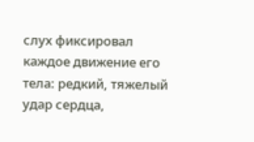слух фиксировал каждое движение его тела: редкий, тяжелый удар сердца,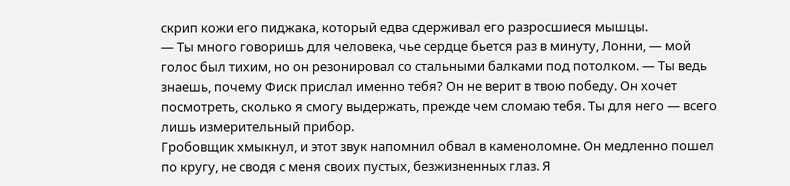скрип кожи его пиджака, который едва сдерживал его разросшиеся мышцы.
— Ты много говоришь для человека, чье сердце бьется раз в минуту, Лонни, — мой голос был тихим, но он резонировал со стальными балками под потолком. — Ты ведь знаешь, почему Фиск прислал именно тебя? Он не верит в твою победу. Он хочет посмотреть, сколько я смогу выдержать, прежде чем сломаю тебя. Ты для него — всего лишь измерительный прибор.
Гробовщик хмыкнул, и этот звук напомнил обвал в каменоломне. Он медленно пошел по кругу, не сводя с меня своих пустых, безжизненных глаз. Я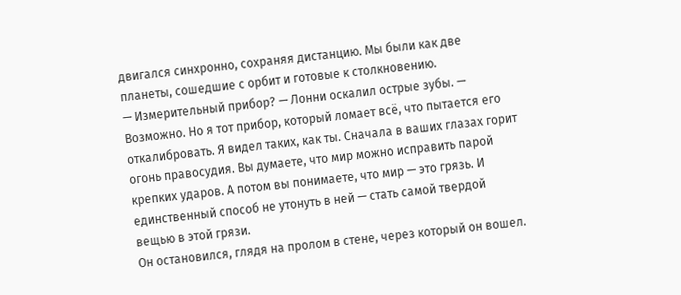двигался синхронно, сохраняя дистанцию. Мы были как две планеты, сошедшие с орбит и готовые к столкновению.
— Измерительный прибор? — Лонни оскалил острые зубы. — Возможно. Но я тот прибор, который ломает всё, что пытается его откалибровать. Я видел таких, как ты. Сначала в ваших глазах горит огонь правосудия. Вы думаете, что мир можно исправить парой крепких ударов. А потом вы понимаете, что мир — это грязь. И единственный способ не утонуть в ней — стать самой твердой вещью в этой грязи.
Он остановился, глядя на пролом в стене, через который он вошел.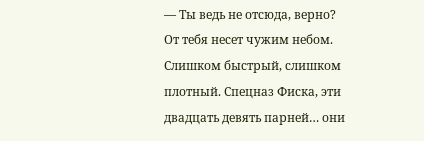— Ты ведь не отсюда, верно? От тебя несет чужим небом. Слишком быстрый, слишком плотный. Спецназ Фиска, эти двадцать девять парней… они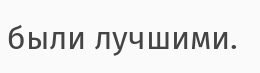были лучшими.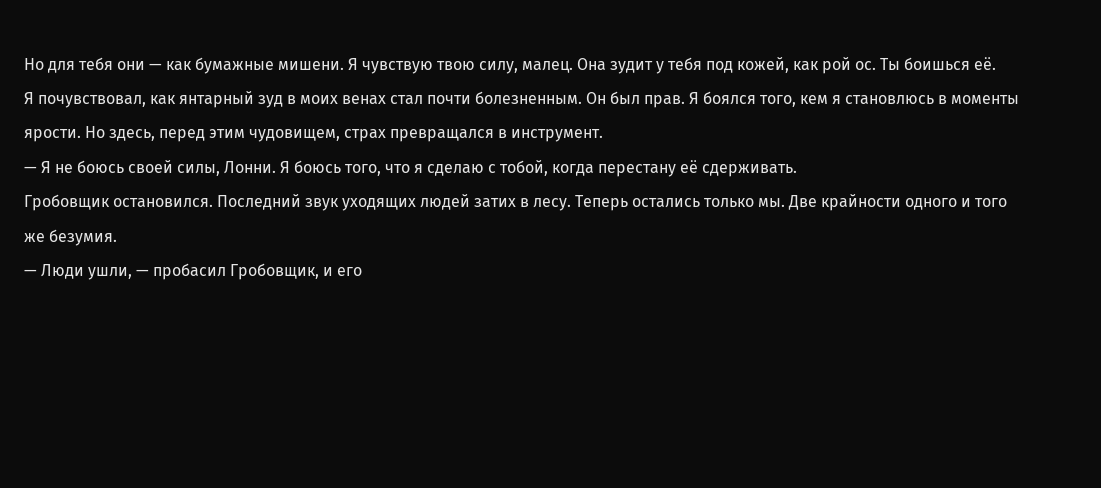Но для тебя они — как бумажные мишени. Я чувствую твою силу, малец. Она зудит у тебя под кожей, как рой ос. Ты боишься её.
Я почувствовал, как янтарный зуд в моих венах стал почти болезненным. Он был прав. Я боялся того, кем я становлюсь в моменты ярости. Но здесь, перед этим чудовищем, страх превращался в инструмент.
— Я не боюсь своей силы, Лонни. Я боюсь того, что я сделаю с тобой, когда перестану её сдерживать.
Гробовщик остановился. Последний звук уходящих людей затих в лесу. Теперь остались только мы. Две крайности одного и того же безумия.
— Люди ушли, — пробасил Гробовщик, и его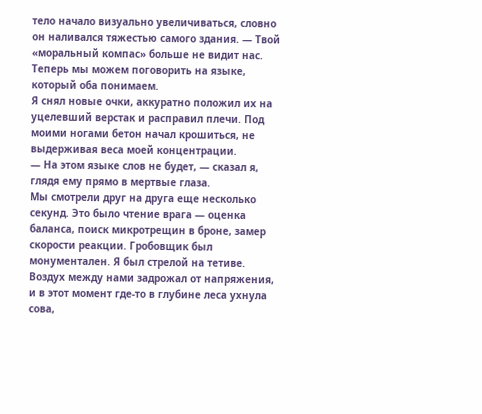тело начало визуально увеличиваться, словно он наливался тяжестью самого здания. — Твой «моральный компас» больше не видит нас. Теперь мы можем поговорить на языке, который оба понимаем.
Я снял новые очки, аккуратно положил их на уцелевший верстак и расправил плечи. Под моими ногами бетон начал крошиться, не выдерживая веса моей концентрации.
— На этом языке слов не будет, — сказал я, глядя ему прямо в мертвые глаза.
Мы смотрели друг на друга еще несколько секунд. Это было чтение врага — оценка баланса, поиск микротрещин в броне, замер скорости реакции. Гробовщик был монументален. Я был стрелой на тетиве.
Воздух между нами задрожал от напряжения, и в этот момент где-то в глубине леса ухнула сова,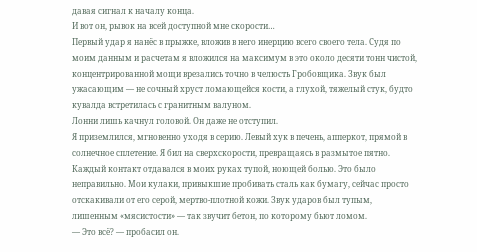давая сигнал к началу конца.
И вот он, рывок на всей доступной мне скорости…
Первый удар я нанёс в прыжке, вложив в него инерцию всего своего тела. Судя по моим данным и расчетам я вложился на максимум в это около десяти тонн чистой, концентрированной мощи врезались точно в челюсть Гробовщика. Звук был ужасающим — не сочный хруст ломающейся кости, а глухой, тяжелый стук, будто кувалда встретилась с гранитным валуном.
Лонни лишь качнул головой. Он даже не отступил.
Я приземлился, мгновенно уходя в серию. Левый хук в печень, апперкот, прямой в солнечное сплетение. Я бил на сверхскорости, превращаясь в размытое пятно. Каждый контакт отдавался в моих руках тупой, ноющей болью. Это было неправильно. Мои кулаки, привыкшие пробивать сталь как бумагу, сейчас просто отскакивали от его серой, мертво-плотной кожи. Звук ударов был тупым, лишенным «мясистости» — так звучит бетон, по которому бьют ломом.
— Это всё? — пробасил он.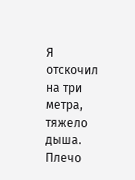Я отскочил на три метра, тяжело дыша. Плечо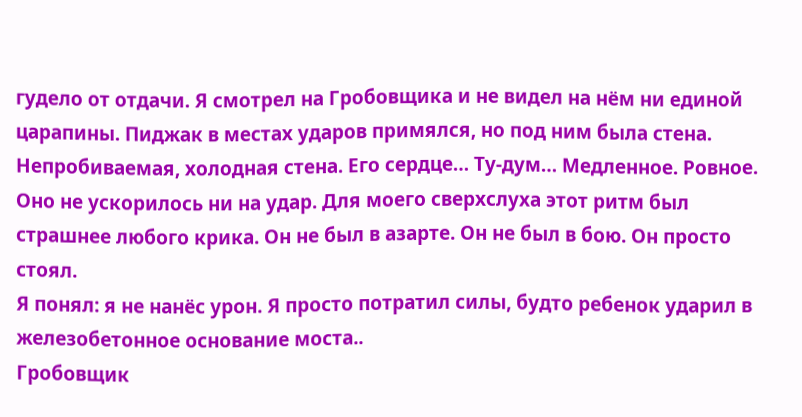гудело от отдачи. Я смотрел на Гробовщика и не видел на нём ни единой царапины. Пиджак в местах ударов примялся, но под ним была стена. Непробиваемая, холодная стена. Его сердце… Ту-дум… Медленное. Ровное. Оно не ускорилось ни на удар. Для моего сверхслуха этот ритм был страшнее любого крика. Он не был в азарте. Он не был в бою. Он просто стоял.
Я понял: я не нанёс урон. Я просто потратил силы, будто ребенок ударил в железобетонное основание моста..
Гробовщик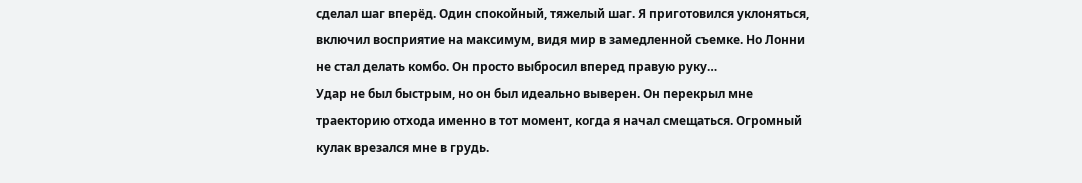сделал шаг вперёд. Один спокойный, тяжелый шаг. Я приготовился уклоняться, включил восприятие на максимум, видя мир в замедленной съемке. Но Лонни не стал делать комбо. Он просто выбросил вперед правую руку…
Удар не был быстрым, но он был идеально выверен. Он перекрыл мне траекторию отхода именно в тот момент, когда я начал смещаться. Огромный кулак врезался мне в грудь.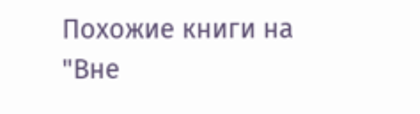Похожие книги на "Вне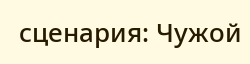сценария: Чужой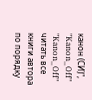канон (СИ)", "Kanon_Off"
"Kanon_Off" читать все книги автора по порядку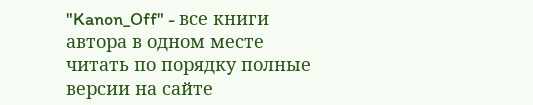"Kanon_Off" - все книги автора в одном месте читать по порядку полные версии на сайте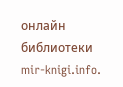онлайн библиотеки mir-knigi.info.